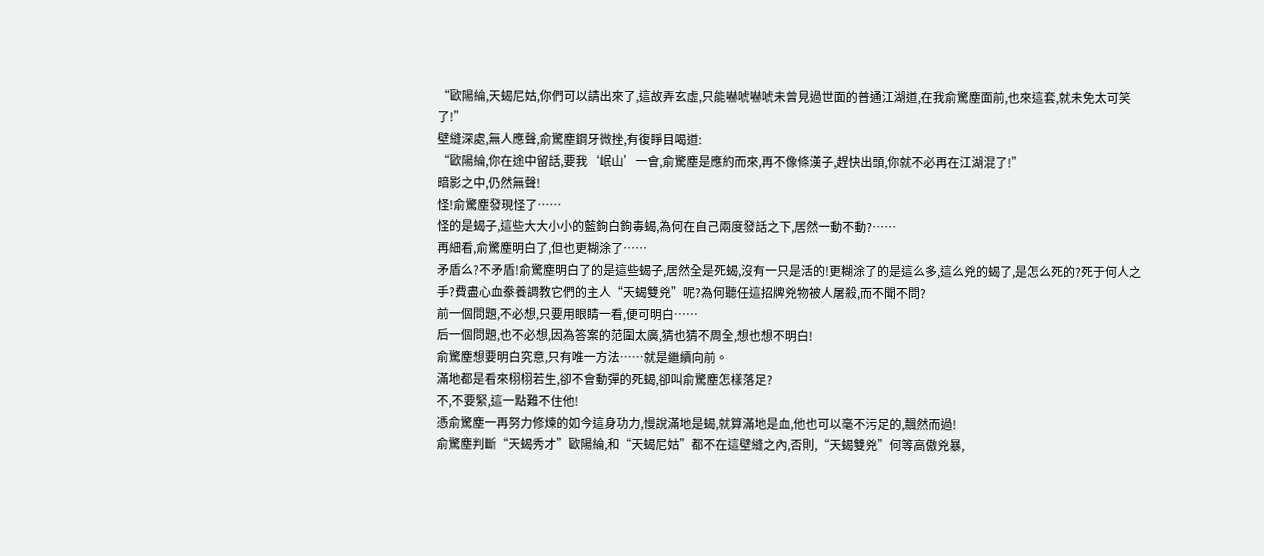“歐陽綸,天蝎尼姑,你們可以請出來了,這故弄玄虛,只能嚇唬嚇唬未曾見過世面的普通江湖道,在我俞驚塵面前,也來這套,就未免太可笑了!”
壁縫深處,無人應聲,俞驚塵鋼牙微挫,有復睜目喝道:
“歐陽綸,你在途中留話,要我‘岷山’一會,俞驚塵是應約而來,再不像條漢子,趕快出頭,你就不必再在江湖混了!”
暗影之中,仍然無聲!
怪!俞驚塵發現怪了……
怪的是蝎子,這些大大小小的藍鉤白鉤毒蝎,為何在自己兩度發話之下,居然一動不動?……
再細看,俞驚塵明白了,但也更糊涂了……
矛盾么?不矛盾!俞驚塵明白了的是這些蝎子,居然全是死蝎,沒有一只是活的!更糊涂了的是這么多,這么兇的蝎了,是怎么死的?死于何人之手?費盡心血豢養調教它們的主人“天蝎雙兇”呢?為何聽任這招牌兇物被人屠殺,而不聞不問?
前一個問題,不必想,只要用眼睛一看,便可明白……
后一個問題,也不必想,因為答案的范圍太廣,猜也猜不周全,想也想不明白!
俞驚塵想要明白究意,只有唯一方法……就是繼續向前。
滿地都是看來栩栩若生,卻不會動彈的死蝎,卻叫俞驚塵怎樣落足?
不,不要緊,這一點難不住他!
憑俞驚塵一再努力修煉的如今這身功力,慢說滿地是蝎,就算滿地是血,他也可以毫不污足的,飄然而過!
俞驚塵判斷“天蝎秀才”歐陽綸,和“天蝎尼姑”都不在這壁縫之內,否則,“天蝎雙兇”何等高傲兇暴,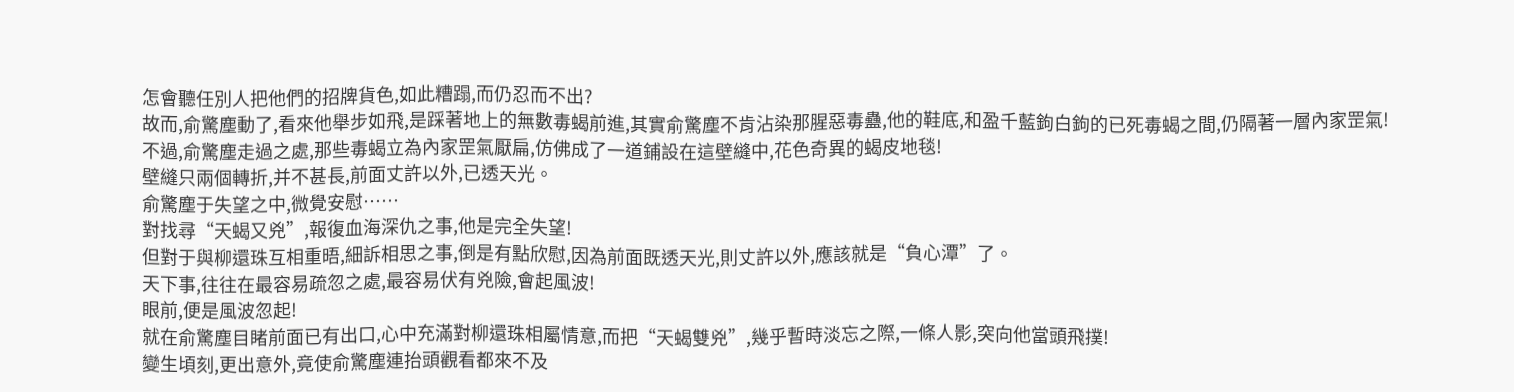怎會聽任別人把他們的招牌貨色,如此糟蹋,而仍忍而不出?
故而,俞驚塵動了,看來他舉步如飛,是踩著地上的無數毒蝎前進,其實俞驚塵不肯沾染那腥惡毒蠱,他的鞋底,和盈千藍鉤白鉤的已死毒蝎之間,仍隔著一層內家罡氣!
不過,俞驚塵走過之處,那些毒蝎立為內家罡氣厭扁,仿佛成了一道鋪設在這壁縫中,花色奇異的蝎皮地毯!
壁縫只兩個轉折,并不甚長,前面丈許以外,已透天光。
俞驚塵于失望之中,微覺安慰……
對找尋“天蝎又兇”,報復血海深仇之事,他是完全失望!
但對于與柳還珠互相重晤,細訴相思之事,倒是有點欣慰,因為前面既透天光,則丈許以外,應該就是“負心潭”了。
天下事,往往在最容易疏忽之處,最容易伏有兇險,會起風波!
眼前,便是風波忽起!
就在俞驚塵目睹前面已有出口,心中充滿對柳還珠相屬情意,而把“天蝎雙兇”,幾乎暫時淡忘之際,一條人影,突向他當頭飛撲!
變生頃刻,更出意外,竟使俞驚塵連抬頭觀看都來不及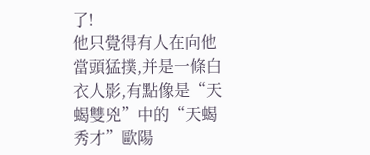了!
他只覺得有人在向他當頭猛撲,并是一條白衣人影,有點像是“天蝎雙兇”中的“天蝎秀才”歐陽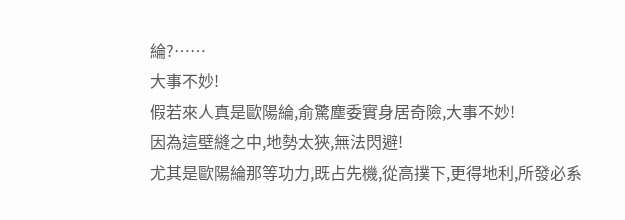綸?……
大事不妙!
假若來人真是歐陽綸,俞驚塵委實身居奇險,大事不妙!
因為這壁縫之中,地勢太狹,無法閃避!
尤其是歐陽綸那等功力,既占先機,從高撲下,更得地利,所發必系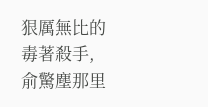狠厲無比的毒著殺手,俞驚塵那里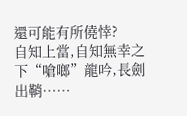還可能有所僥悻?
自知上當,自知無幸之下“嗆啷”龍吟,長劍出鞘……